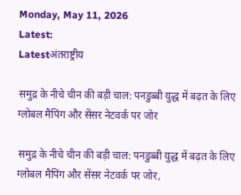Monday, May 11, 2026
Latest:
Latestअंतराष्ट्रीय

समुद्र के नीचे चीन की बड़ी चाल: पनडुब्बी युद्ध में बढ़त के लिए ग्लोबल मैपिंग और सेंसर नेटवर्क पर जोर

समुद्र के नीचे चीन की बड़ी चाल: पनडुब्बी युद्ध में बढ़त के लिए ग्लोबल मैपिंग और सेंसर नेटवर्क पर जोर,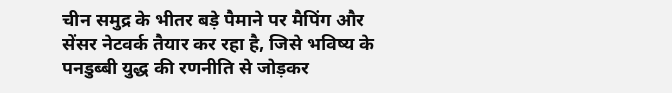चीन समुद्र के भीतर बड़े पैमाने पर मैपिंग और सेंसर नेटवर्क तैयार कर रहा है, जिसे भविष्य के पनडुब्बी युद्ध की रणनीति से जोड़कर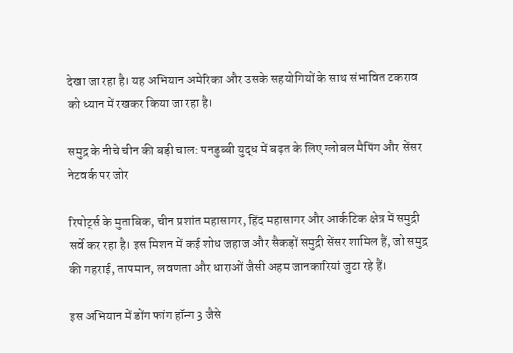देखा जा रहा है। यह अभियान अमेरिका और उसके सहयोगियों के साथ संभावित टकराव को ध्यान में रखकर किया जा रहा है।

समुद्र के नीचे चीन की बड़ी चाल: पनडुब्बी युद्ध में बढ़त के लिए ग्लोबल मैपिंग और सेंसर नेटवर्क पर जोर

रिपोर्ट्स के मुताबिक, चीन प्रशांत महासागर, हिंद महासागर और आर्कटिक क्षेत्र में समुद्री सर्वे कर रहा है। इस मिशन में कई शोध जहाज और सैकड़ों समुद्री सेंसर शामिल हैं, जो समुद्र की गहराई, तापमान, लवणता और धाराओं जैसी अहम जानकारियां जुटा रहे हैं।

इस अभियान में डोंग फांग हॉन्ग 3 जैसे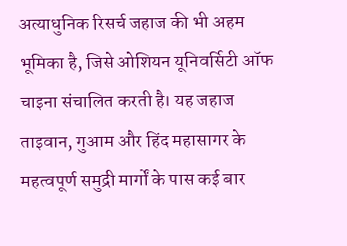अत्याधुनिक रिसर्च जहाज की भी अहम भूमिका है, जिसे ओशियन यूनिवर्सिटी ऑफ चाइना संचालित करती है। यह जहाज ताइवान, गुआम और हिंद महासागर के महत्वपूर्ण समुद्री मार्गों के पास कई बार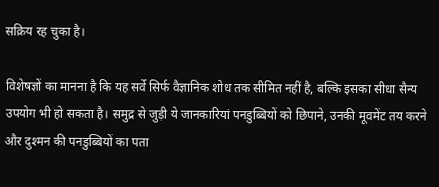सक्रिय रह चुका है।

विशेषज्ञों का मानना है कि यह सर्वे सिर्फ वैज्ञानिक शोध तक सीमित नहीं है, बल्कि इसका सीधा सैन्य उपयोग भी हो सकता है। समुद्र से जुड़ी ये जानकारियां पनडुब्बियों को छिपाने, उनकी मूवमेंट तय करने और दुश्मन की पनडुब्बियों का पता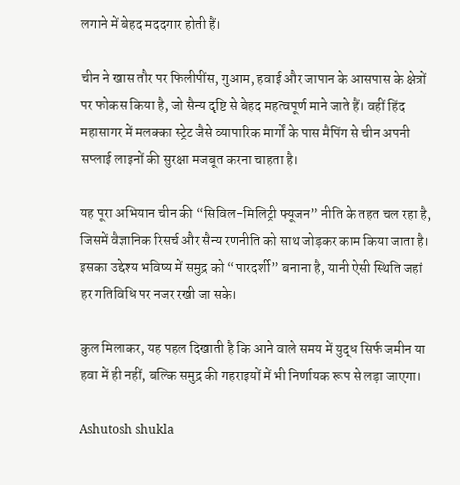लगाने में बेहद मददगार होती हैं।

चीन ने खास तौर पर फिलीपींस, गुआम, हवाई और जापान के आसपास के क्षेत्रों पर फोकस किया है, जो सैन्य दृष्टि से बेहद महत्वपूर्ण माने जाते हैं। वहीं हिंद महासागर में मलक्का स्ट्रेट जैसे व्यापारिक मार्गों के पास मैपिंग से चीन अपनी सप्लाई लाइनों की सुरक्षा मजबूत करना चाहता है।

यह पूरा अभियान चीन की “सिविल-मिलिट्री फ्यूजन” नीति के तहत चल रहा है, जिसमें वैज्ञानिक रिसर्च और सैन्य रणनीति को साथ जोड़कर काम किया जाता है। इसका उद्देश्य भविष्य में समुद्र को “पारदर्शी” बनाना है, यानी ऐसी स्थिति जहां हर गतिविधि पर नजर रखी जा सके।

कुल मिलाकर, यह पहल दिखाती है कि आने वाले समय में युद्ध सिर्फ जमीन या हवा में ही नहीं, बल्कि समुद्र की गहराइयों में भी निर्णायक रूप से लड़ा जाएगा।

Ashutosh shukla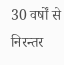30 वर्षों से निरन्तर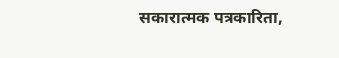सकारात्मक पत्रकारिता,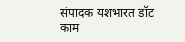संपादक यशभारत डॉट काम